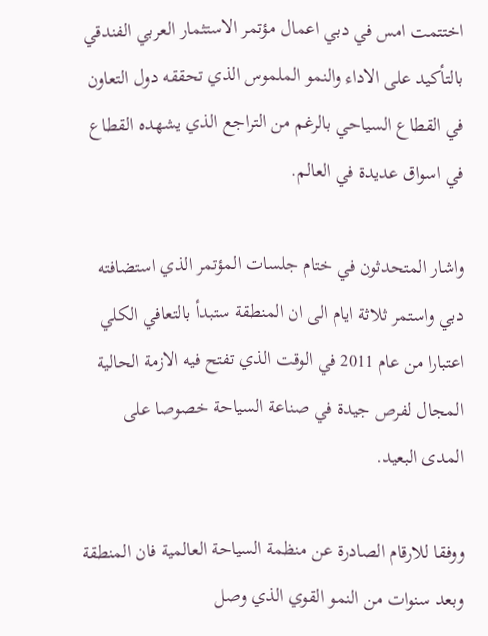اختتمت امس في دبي اعمال مؤتمر الاستثمار العربي الفندقي بالتأكيد على الاداء والنمو الملموس الذي تحققه دول التعاون في القطاع السياحي بالرغم من التراجع الذي يشهده القطاع في اسواق عديدة في العالم.

واشار المتحدثون في ختام جلسات المؤتمر الذي استضافته دبي واستمر ثلاثة ايام الى ان المنطقة ستبدأ بالتعافي الكلي اعتبارا من عام 2011 في الوقت الذي تفتح فيه الازمة الحالية المجال لفرص جيدة في صناعة السياحة خصوصا على المدى البعيد.

ووفقا للارقام الصادرة عن منظمة السياحة العالمية فان المنطقة وبعد سنوات من النمو القوي الذي وصل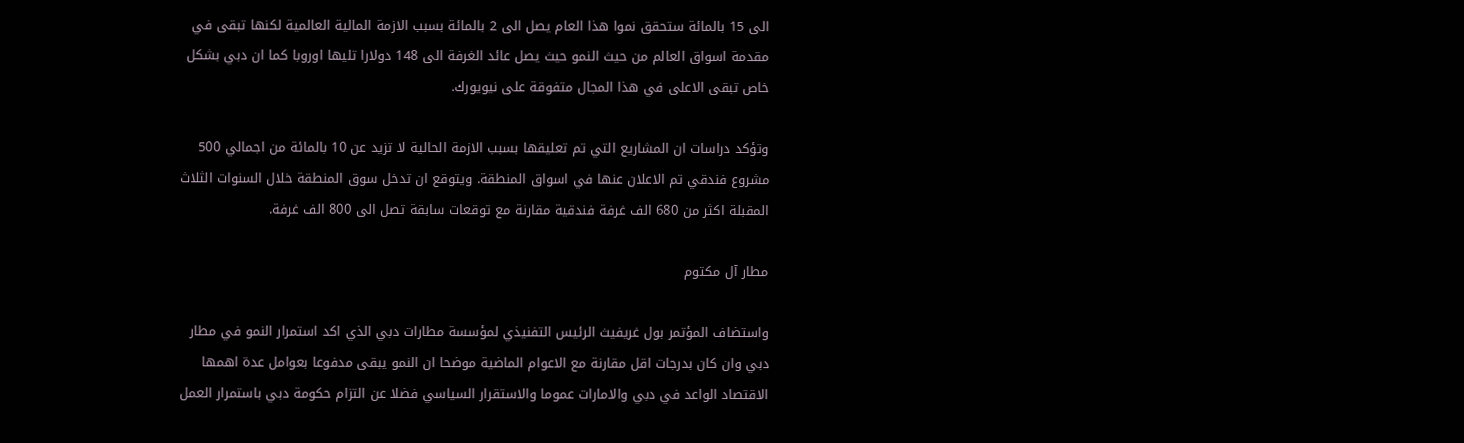الى 15 بالمائة ستحقق نموا هذا العام يصل الى 2 بالمائة بسبب الازمة المالية العالمية لكنها تبقى في مقدمة اسواق العالم من حيث النمو حيث يصل عائد الغرفة الى 148 دولارا تليها اوروبا كما ان دبي بشكل خاص تبقى الاعلى في هذا المجال متفوقة على نيويورك.

وتؤكد دراسات ان المشاريع التي تم تعليقها بسبب الازمة الحالية لا تزيد عن 10 بالمائة من اجمالي 500 مشروع فندقي تم الاعلان عنها في اسواق المنطقة. ويتوقع ان تدخل سوق المنطقة خلال السنوات الثلاث المقبلة اكثر من 680 الف غرفة فندقية مقارنة مع توقعات سابقة تصل الى 800 الف غرفة.

مطار آل مكتوم

واستضاف المؤتمر بول غريفيث الرئيس التفنيذي لمؤسسة مطارات دبي الذي اكد استمرار النمو في مطار دبي وان كان بدرجات اقل مقارنة مع الاعوام الماضية موضحا ان النمو يبقى مدفوعا بعوامل عدة اهمها الاقتصاد الواعد في دبي والامارات عموما والاستقرار السياسي فضلا عن التزام حكومة دبي باستمرار العمل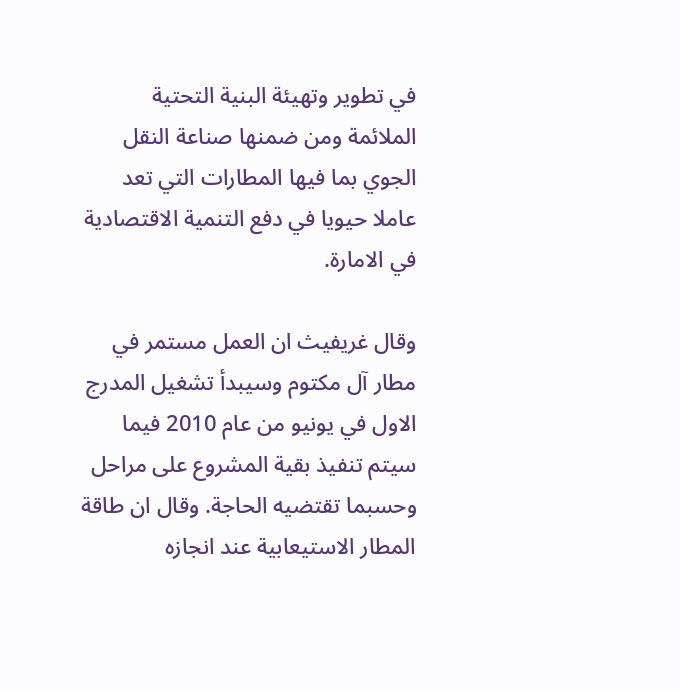في تطوير وتهيئة البنية التحتية الملائمة ومن ضمنها صناعة النقل الجوي بما فيها المطارات التي تعد عاملا حيويا في دفع التنمية الاقتصادية في الامارة.

وقال غريفيث ان العمل مستمر في مطار آل مكتوم وسيبدأ تشغيل المدرج الاول في يونيو من عام 2010 فيما سيتم تنفيذ بقية المشروع على مراحل وحسبما تقتضيه الحاجة. وقال ان طاقة المطار الاستيعابية عند انجازه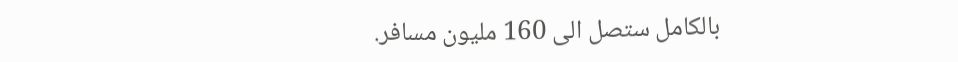بالكامل ستصل الى 160 مليون مسافر.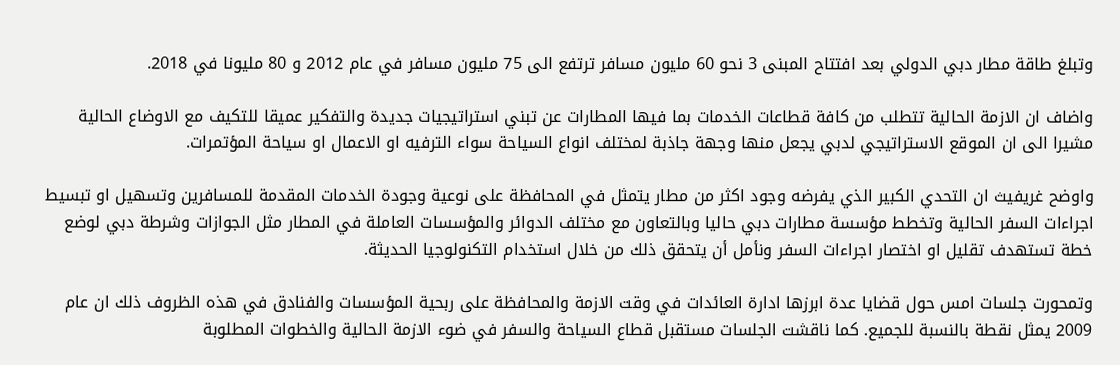وتبلغ طاقة مطار دبي الدولي بعد افتتاح المبنى 3 نحو 60 مليون مسافر ترتفع الى 75 مليون مسافر في عام 2012 و 80 مليونا في 2018.

واضاف ان الازمة الحالية تتطلب من كافة قطاعات الخدمات بما فيها المطارات عن تبني استراتيجيات جديدة والتفكير عميقا للتكيف مع الاوضاع الحالية مشيرا الى ان الموقع الاستراتيجي لدبي يجعل منها وجهة جاذبة لمختلف انواع السياحة سواء الترفيه او الاعمال او سياحة المؤتمرات.

واوضح غريفيث ان التحدي الكبير الذي يفرضه وجود اكثر من مطار يتمثل في المحافظة على نوعية وجودة الخدمات المقدمة للمسافرين وتسهيل او تبسيط اجراءات السفر الحالية وتخطط مؤسسة مطارات دبي حاليا وبالتعاون مع مختلف الدوائر والمؤسسات العاملة في المطار مثل الجوازات وشرطة دبي لوضع خطة تستهدف تقليل او اختصار اجراءات السفر ونأمل أن يتحقق ذلك من خلال استخدام التكنولوجيا الحديثة.

وتمحورت جلسات امس حول قضايا عدة ابرزها ادارة العائدات في وقت الازمة والمحافظة على ربحية المؤسسات والفنادق في هذه الظروف ذلك ان عام 2009 يمثل نقطة بالنسبة للجميع. كما ناقشت الجلسات مستقبل قطاع السياحة والسفر في ضوء الازمة الحالية والخطوات المطلوبة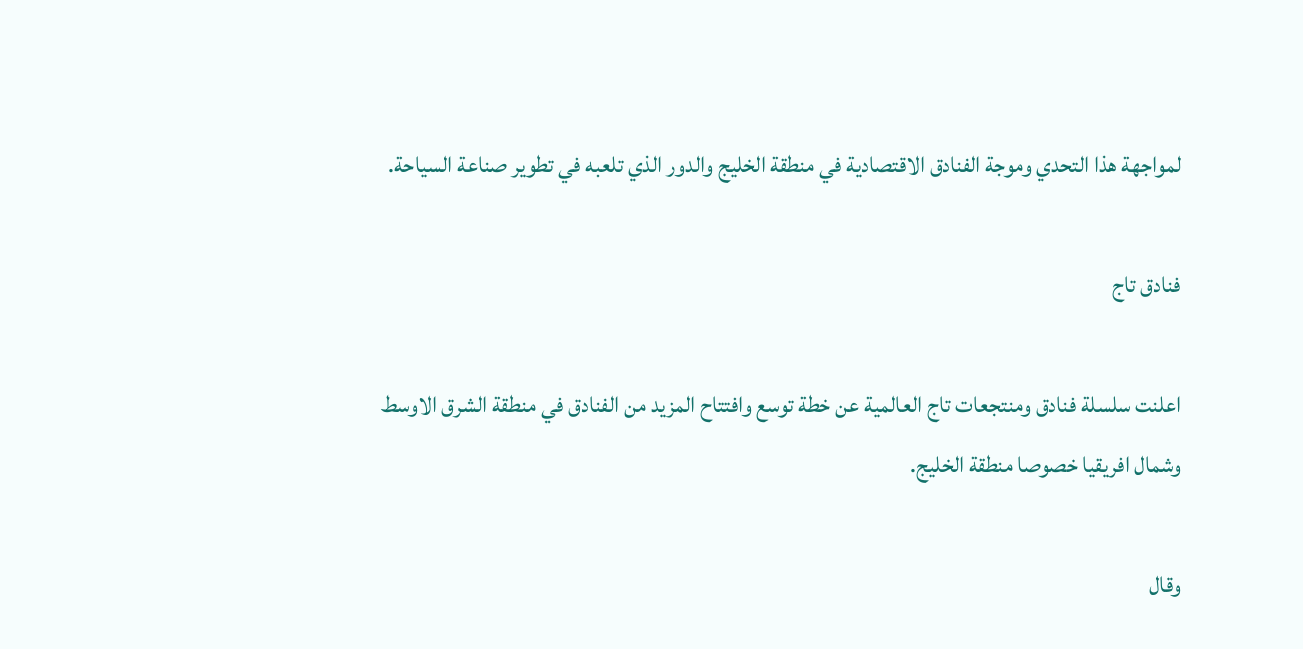لمواجهة هذا التحدي وموجة الفنادق الاقتصادية في منطقة الخليج والدور الذي تلعبه في تطوير صناعة السياحة.

فنادق تاج

اعلنت سلسلة فنادق ومنتجعات تاج العالمية عن خطة توسع وافتتاح المزيد من الفنادق في منطقة الشرق الاوسط وشمال افريقيا خصوصا منطقة الخليج.

وقال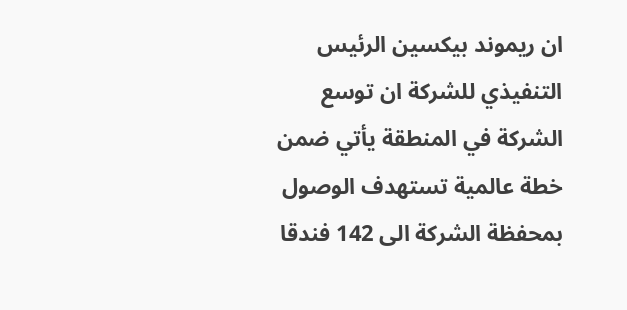ان ريموند بيكسين الرئيس التنفيذي للشركة ان توسع الشركة في المنطقة يأتي ضمن خطة عالمية تستهدف الوصول بمحفظة الشركة الى 142 فندقا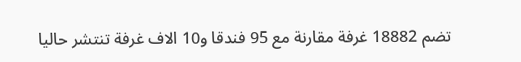تضم 18882 غرفة مقارنة مع 95 فندقا و10 الاف غرفة تنتشر حاليا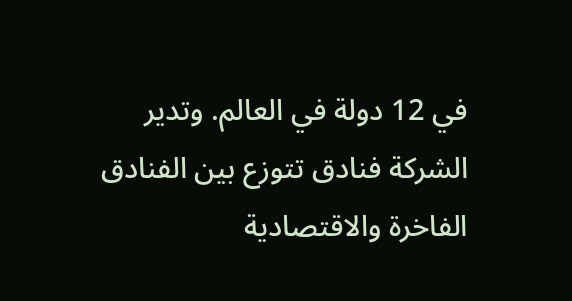في 12 دولة في العالم. وتدير الشركة فنادق تتوزع بين الفنادق الفاخرة والاقتصادية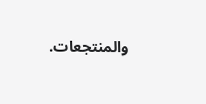والمنتجعات.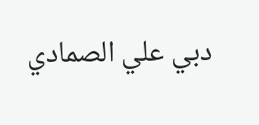دبي علي الصمادي